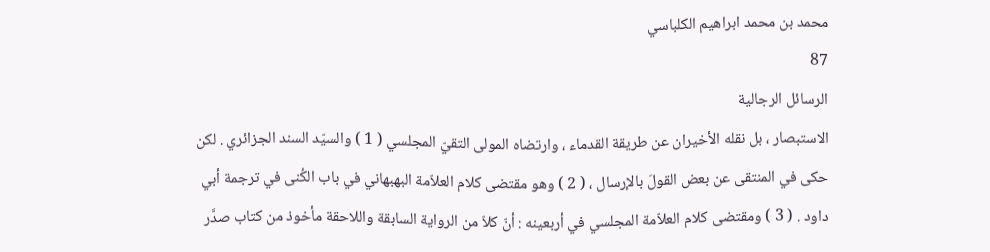محمد بن محمد ابراهيم الكلباسي
87
الرسائل الرجالية
الاستبصار ، بل نقله الأخيران عن طريقة القدماء ، وارتضاه المولى التقيّ المجلسي ( 1 ) والسيّد السند الجزائري . لكن حكى في المنتقى عن بعض القولَ بالإرسال ، ( 2 ) وهو مقتضى كلام العلاّمة البهبهاني في باب الكُنى في ترجمة أبي داود . ( 3 ) ومقتضى كلام العلاّمة المجلسي في أربعينه : أنّ كلاّ من الرواية السابقة واللاحقة مأخوذ من كتاب صدَّر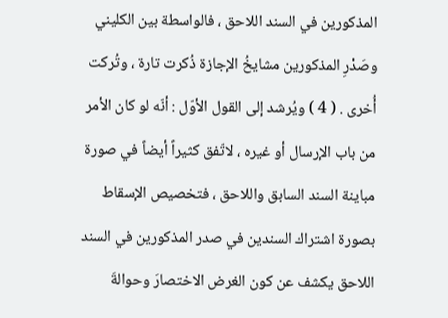المذكورين في السند اللاحق ، فالواسطة بين الكليني وصَدْرِ المذكورين مشايخُ الإجازة ذُكرت تارة ، وتُركت أُخرى . ( 4 ) ويُرشد إلى القول الأوّل : أنّه لو كان الأمر من باب الإرسال أو غيره ، لاتّفق كثيراً أيضاً في صورة مباينة السند السابق واللاحق ، فتخصيص الإسقاط بصورة اشتراك السندين في صدر المذكورين في السند اللاحق يكشف عن كون الغرض الاختصارَ وحوالةَ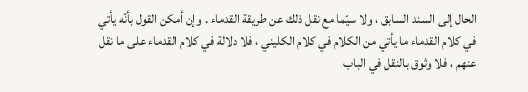الحال إلى السند السابق ، ولا سيّما مع نقل ذلك عن طريقة القدماء . وإن أمكن القول بأنّه يأتي في كلام القدماء ما يأتي من الكلام في كلام الكليني ، فلا دلالة في كلام القدماء على ما نقل عنهم ، فلا وثوق بالنقل في الباب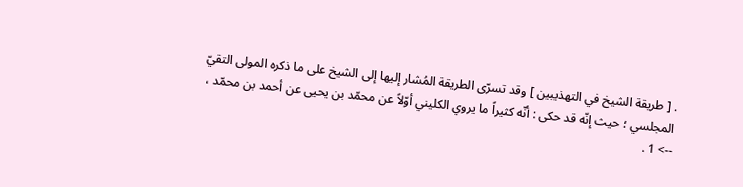. [ طريقة الشيخ في التهذيبين ] وقد تسرّى الطريقة المُشار إليها إلى الشيخ على ما ذكره المولى التقيّ المجلسي ؛ حيث إنّه قد حكى : أنّه كثيراً ما يروي الكليني أوّلاً عن محمّد بن يحيى عن أحمد بن محمّد ،
--> 1 .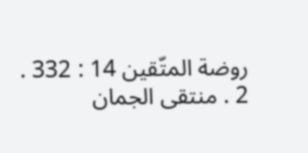روضة المتّقين 14 : 332 . 2 . منتقى الجمان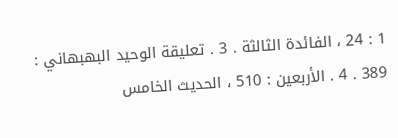1 : 24 ، الفائدة الثالثة . 3 . تعليقة الوحيد البهبهاني : 389 . 4 . الأربعين : 510 ، الحديث الخامس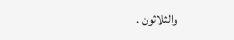والثلاثون .